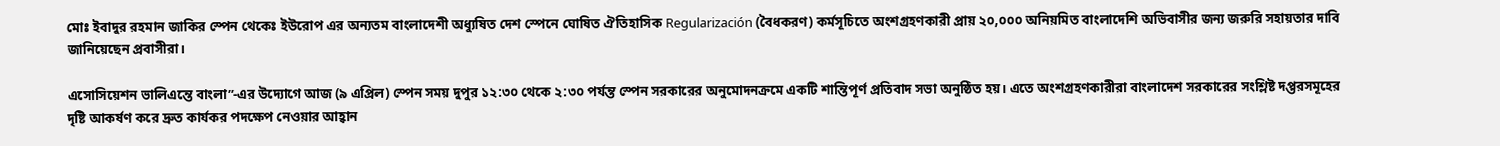মোঃ ইবাদুর রহমান জাকির স্পেন থেকেঃ ইউরোপ এর অন্যতম বাংলাদেশী অধ্যুষিত দেশ স্পেনে ঘোষিত ঐতিহাসিক Regularización (বৈধকরণ) কর্মসূচিতে অংশগ্রহণকারী প্রায় ২০,০০০ অনিয়মিত বাংলাদেশি অভিবাসীর জন্য জরুরি সহায়তার দাবি জানিয়েছেন প্রবাসীরা।

এসোসিয়েশন ভালিএন্তে বাংলা”-এর উদ্যোগে আজ (৯ এপ্রিল) স্পেন সময় দুপুর ১২:৩০ থেকে ২:৩০ পর্যন্ত স্পেন সরকারের অনুমোদনক্রমে একটি শান্তিপূর্ণ প্রতিবাদ সভা অনুষ্ঠিত হয়। এতে অংশগ্রহণকারীরা বাংলাদেশ সরকারের সংশ্লিষ্ট দপ্তরসমূহের দৃষ্টি আকর্ষণ করে দ্রুত কার্যকর পদক্ষেপ নেওয়ার আহ্বান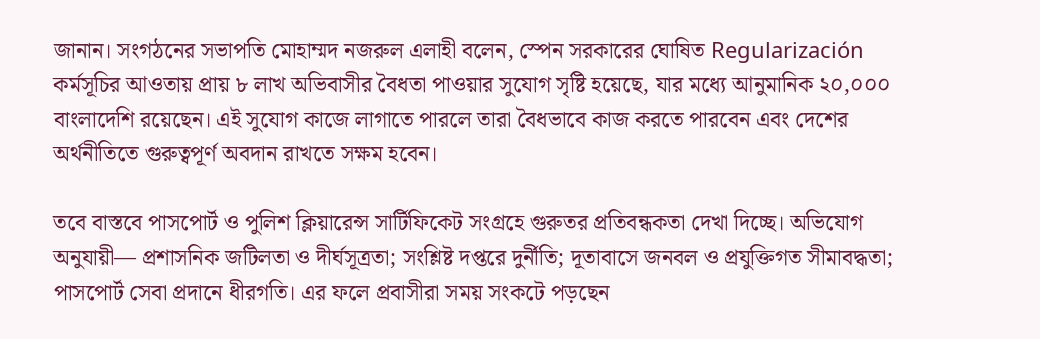জানান। সংগঠনের সভাপতি মোহাম্মদ নজরুল এলাহী বলেন, স্পেন সরকারের ঘোষিত Regularización কর্মসূচির আওতায় প্রায় ৮ লাখ অভিবাসীর বৈধতা পাওয়ার সুযোগ সৃষ্টি হয়েছে, যার মধ্যে আনুমানিক ২০,০০০ বাংলাদেশি রয়েছেন। এই সুযোগ কাজে লাগাতে পারলে তারা বৈধভাবে কাজ করতে পারবেন এবং দেশের অর্থনীতিতে গুরুত্বপূর্ণ অবদান রাখতে সক্ষম হবেন।

তবে বাস্তবে পাসপোর্ট ও পুলিশ ক্লিয়ারেন্স সার্টিফিকেট সংগ্রহে গুরুতর প্রতিবন্ধকতা দেখা দিচ্ছে। অভিযোগ অনুযায়ী— প্রশাসনিক জটিলতা ও দীর্ঘসূত্রতা; সংশ্লিষ্ট দপ্তরে দুর্নীতি; দূতাবাসে জনবল ও প্রযুক্তিগত সীমাবদ্ধতা; পাসপোর্ট সেবা প্রদানে ধীরগতি। এর ফলে প্রবাসীরা সময় সংকটে পড়ছেন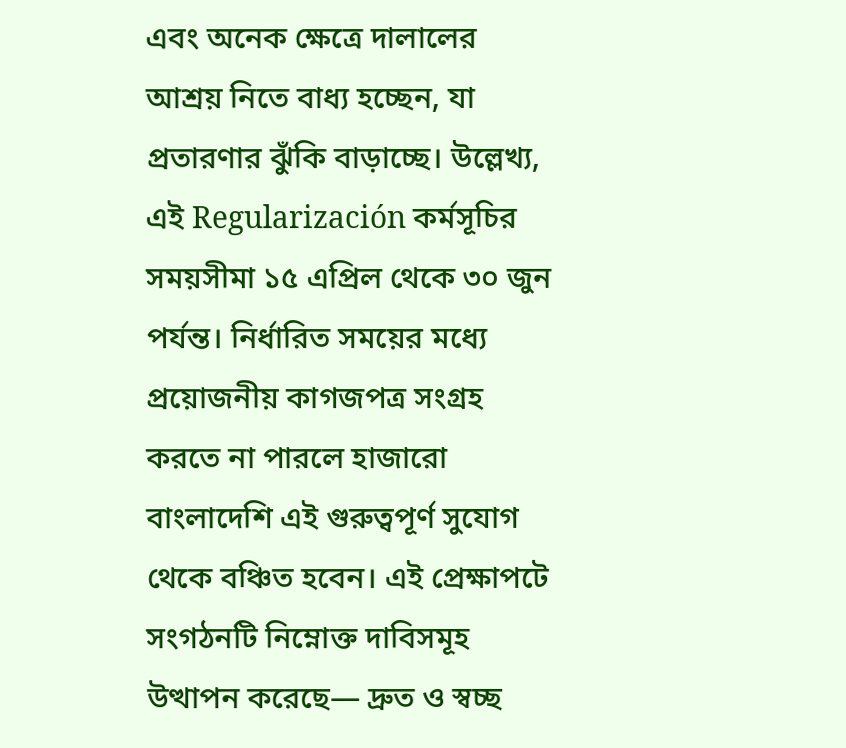এবং অনেক ক্ষেত্রে দালালের আশ্রয় নিতে বাধ্য হচ্ছেন, যা প্রতারণার ঝুঁকি বাড়াচ্ছে। উল্লেখ্য, এই Regularización কর্মসূচির সময়সীমা ১৫ এপ্রিল থেকে ৩০ জুন পর্যন্ত। নির্ধারিত সময়ের মধ্যে প্রয়োজনীয় কাগজপত্র সংগ্রহ করতে না পারলে হাজারো বাংলাদেশি এই গুরুত্বপূর্ণ সুযোগ থেকে বঞ্চিত হবেন। এই প্রেক্ষাপটে সংগঠনটি নিম্নোক্ত দাবিসমূহ উত্থাপন করেছে— দ্রুত ও স্বচ্ছ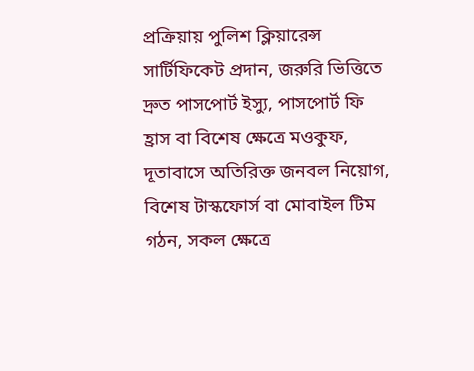প্রক্রিয়ায় পুলিশ ক্লিয়ারেন্স সার্টিফিকেট প্রদান, জরুরি ভিত্তিতে দ্রুত পাসপোর্ট ইস্যু, পাসপোর্ট ফি হ্রাস বা বিশেষ ক্ষেত্রে মওকুফ, দূতাবাসে অতিরিক্ত জনবল নিয়োগ, বিশেষ টাস্কফোর্স বা মোবাইল টিম গঠন, সকল ক্ষেত্রে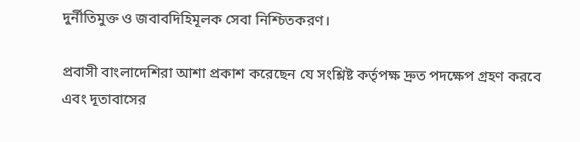দুর্নীতিমুক্ত ও জবাবদিহিমূলক সেবা নিশ্চিতকরণ।

প্রবাসী বাংলাদেশিরা আশা প্রকাশ করেছেন যে সংশ্লিষ্ট কর্তৃপক্ষ দ্রুত পদক্ষেপ গ্রহণ করবে এবং দূতাবাসের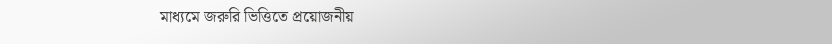মাধ্যমে জরুরি ভিত্তিতে প্রয়োজনীয়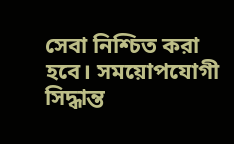সেবা নিশ্চিত করা হবে। সময়োপযোগী সিদ্ধান্ত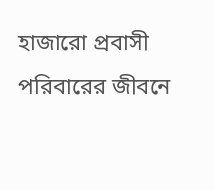হাজারো প্রবাসী পরিবারের জীবনে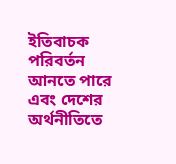ইতিবাচক পরিবর্তন আনতে পারে এবং দেশের অর্থনীতিতে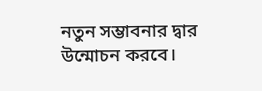নতুন সম্ভাবনার দ্বার উন্মোচন করবে।